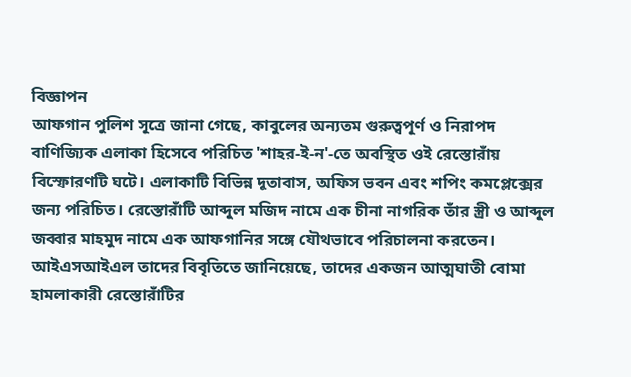বিজ্ঞাপন
আফগান পুলিশ সূত্রে জানা গেছে, কাবুলের অন্যতম গুরুত্বপূর্ণ ও নিরাপদ বাণিজ্যিক এলাকা হিসেবে পরিচিত 'শাহর-ই-ন'-তে অবস্থিত ওই রেস্তোরাঁয় বিস্ফোরণটি ঘটে। এলাকাটি বিভিন্ন দূতাবাস, অফিস ভবন এবং শপিং কমপ্লেক্সের জন্য পরিচিত। রেস্তোরাঁটি আব্দুল মজিদ নামে এক চীনা নাগরিক তাঁর স্ত্রী ও আব্দুল জব্বার মাহমুদ নামে এক আফগানির সঙ্গে যৌথভাবে পরিচালনা করতেন।
আইএসআইএল তাদের বিবৃতিতে জানিয়েছে, তাদের একজন আত্মঘাতী বোমা হামলাকারী রেস্তোরাঁটির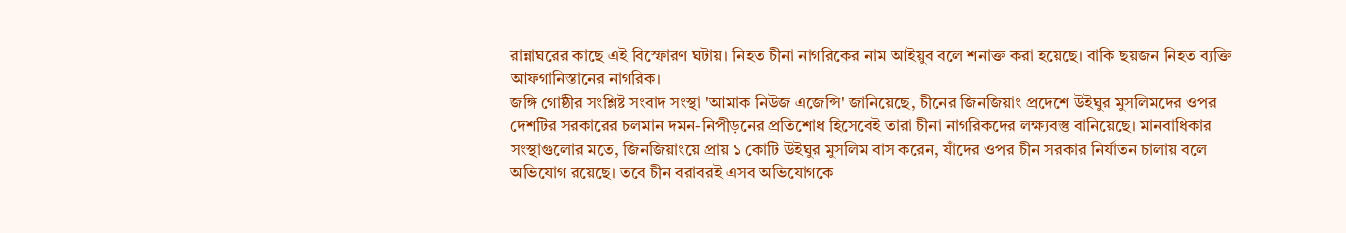রান্নাঘরের কাছে এই বিস্ফোরণ ঘটায়। নিহত চীনা নাগরিকের নাম আইয়ুব বলে শনাক্ত করা হয়েছে। বাকি ছয়জন নিহত ব্যক্তি আফগানিস্তানের নাগরিক।
জঙ্গি গোষ্ঠীর সংশ্লিষ্ট সংবাদ সংস্থা 'আমাক নিউজ এজেন্সি' জানিয়েছে, চীনের জিনজিয়াং প্রদেশে উইঘুর মুসলিমদের ওপর দেশটির সরকারের চলমান দমন-নিপীড়নের প্রতিশোধ হিসেবেই তারা চীনা নাগরিকদের লক্ষ্যবস্তু বানিয়েছে। মানবাধিকার সংস্থাগুলোর মতে, জিনজিয়াংয়ে প্রায় ১ কোটি উইঘুর মুসলিম বাস করেন, যাঁদের ওপর চীন সরকার নির্যাতন চালায় বলে অভিযোগ রয়েছে। তবে চীন বরাবরই এসব অভিযোগকে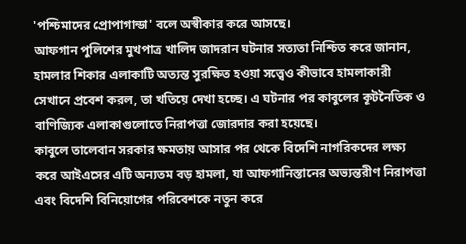'পশ্চিমাদের প্রোপাগান্ডা' বলে অস্বীকার করে আসছে।
আফগান পুলিশের মুখপাত্র খালিদ জাদরান ঘটনার সত্যতা নিশ্চিত করে জানান, হামলার শিকার এলাকাটি অত্যন্ত সুরক্ষিত হওয়া সত্ত্বেও কীভাবে হামলাকারী সেখানে প্রবেশ করল, তা খতিয়ে দেখা হচ্ছে। এ ঘটনার পর কাবুলের কূটনৈতিক ও বাণিজ্যিক এলাকাগুলোতে নিরাপত্তা জোরদার করা হয়েছে।
কাবুলে তালেবান সরকার ক্ষমতায় আসার পর থেকে বিদেশি নাগরিকদের লক্ষ্য করে আইএসের এটি অন্যতম বড় হামলা, যা আফগানিস্তানের অভ্যন্তরীণ নিরাপত্তা এবং বিদেশি বিনিয়োগের পরিবেশকে নতুন করে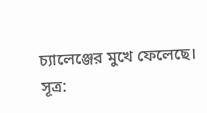চ্যালেঞ্জের মুখে ফেলেছে।
সূত্র: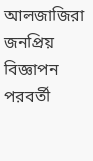আলজাজিরা
জনপ্রিয়
বিজ্ঞাপন
পরবর্তী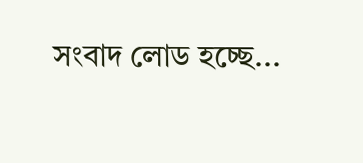সংবাদ লোড হচ্ছে...